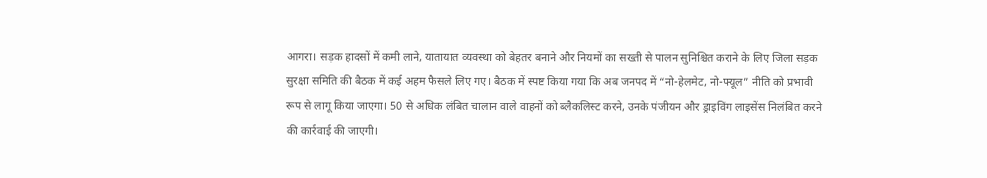आगरा। सड़क हादसों में कमी लाने, यातायात व्यवस्था को बेहतर बनाने और नियमों का सख्ती से पालन सुनिश्चित कराने के लिए जिला सड़क सुरक्षा समिति की बैठक में कई अहम फैसले लिए गए। बैठक में स्पष्ट किया गया कि अब जनपद में “नो-हेलमेट, नो-फ्यूल” नीति को प्रभावी रूप से लागू किया जाएगा। 50 से अधिक लंबित चालान वाले वाहनों को ब्लैकलिस्ट करने, उनके पंजीयन और ड्राइविंग लाइसेंस निलंबित करने की कार्रवाई की जाएगी।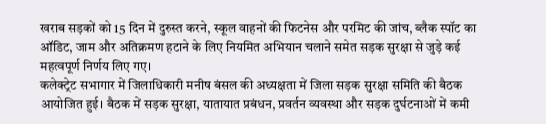खराब सड़कों को 15 दिन में दुरुस्त करने, स्कूल वाहनों की फिटनेस और परमिट की जांच, ब्लैक स्पॉट का ऑडिट, जाम और अतिक्रमण हटाने के लिए नियमित अभियान चलाने समेत सड़क सुरक्षा से जुड़े कई महत्वपूर्ण निर्णय लिए गए।
कलेक्ट्रेट सभागार में जिलाधिकारी मनीष बंसल की अध्यक्षता में जिला सड़क सुरक्षा समिति की बैठक आयोजित हुई। बैठक में सड़क सुरक्षा, यातायात प्रबंधन, प्रवर्तन व्यवस्था और सड़क दुर्घटनाओं में कमी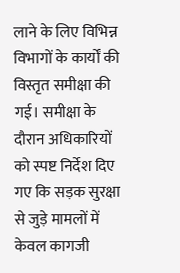लाने के लिए विभिन्न विभागों के कार्यों की विस्तृत समीक्षा की गई। समीक्षा के दौरान अधिकारियों को स्पष्ट निर्देश दिए गए कि सड़क सुरक्षा से जुड़े मामलों में केवल कागजी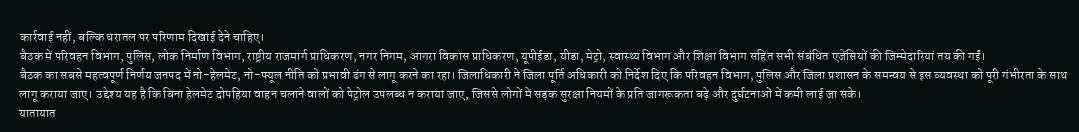कार्रवाई नहीं, बल्कि धरातल पर परिणाम दिखाई देने चाहिए।
बैठक में परिवहन विभाग, पुलिस, लोक निर्माण विभाग, राष्ट्रीय राजमार्ग प्राधिकरण, नगर निगम, आगरा विकास प्राधिकरण, यूपीईडा, यीडा, मेट्रो, स्वास्थ्य विभाग और शिक्षा विभाग सहित सभी संबंधित एजेंसियों की जिम्मेदारियां तय की गईं।
बैठक का सबसे महत्वपूर्ण निर्णय जनपद में नो-हेलमेट, नो-फ्यूल नीति को प्रभावी ढंग से लागू करने का रहा। जिलाधिकारी ने जिला पूर्ति अधिकारी को निर्देश दिए कि परिवहन विभाग, पुलिस और जिला प्रशासन के समन्वय से इस व्यवस्था को पूरी गंभीरता के साथ लागू कराया जाए। उद्देश्य यह है कि बिना हेलमेट दोपहिया वाहन चलाने वालों को पेट्रोल उपलब्ध न कराया जाए, जिससे लोगों में सड़क सुरक्षा नियमों के प्रति जागरूकता बढ़े और दुर्घटनाओं में कमी लाई जा सके।
यातायात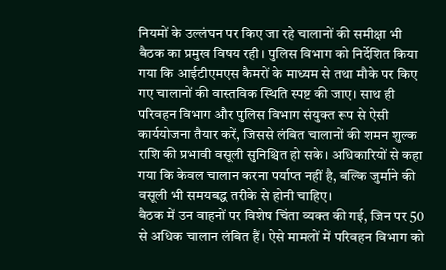नियमों के उल्लंघन पर किए जा रहे चालानों की समीक्षा भी बैठक का प्रमुख विषय रही। पुलिस विभाग को निर्देशित किया गया कि आईटीएमएस कैमरों के माध्यम से तथा मौके पर किए गए चालानों की वास्तविक स्थिति स्पष्ट की जाए। साथ ही परिवहन विभाग और पुलिस विभाग संयुक्त रूप से ऐसी कार्ययोजना तैयार करें, जिससे लंबित चालानों की शमन शुल्क राशि की प्रभावी वसूली सुनिश्चित हो सके। अधिकारियों से कहा गया कि केवल चालान करना पर्याप्त नहीं है, बल्कि जुर्माने की वसूली भी समयबद्ध तरीके से होनी चाहिए।
बैठक में उन वाहनों पर विशेष चिंता व्यक्त की गई, जिन पर 50 से अधिक चालान लंबित हैं। ऐसे मामलों में परिवहन विभाग को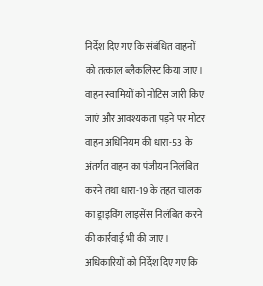निर्देश दिए गए कि संबंधित वाहनों को तत्काल ब्लैकलिस्ट किया जाए। वाहन स्वामियों को नोटिस जारी किए जाएं और आवश्यकता पड़ने पर मोटर वाहन अधिनियम की धारा-53 के अंतर्गत वाहन का पंजीयन निलंबित करने तथा धारा-19 के तहत चालक का ड्राइविंग लाइसेंस निलंबित करने की कार्रवाई भी की जाए। अधिकारियों को निर्देश दिए गए कि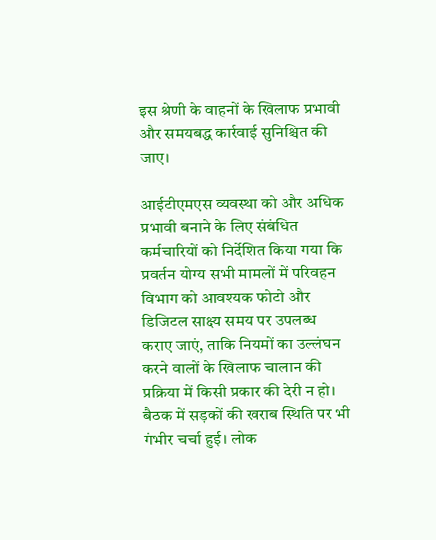इस श्रेणी के वाहनों के खिलाफ प्रभावी और समयबद्ध कार्रवाई सुनिश्चित की जाए।

आईटीएमएस व्यवस्था को और अधिक प्रभावी बनाने के लिए संबंधित कर्मचारियों को निर्देशित किया गया कि प्रवर्तन योग्य सभी मामलों में परिवहन विभाग को आवश्यक फोटो और डिजिटल साक्ष्य समय पर उपलब्ध कराए जाएं, ताकि नियमों का उल्लंघन करने वालों के खिलाफ चालान की प्रक्रिया में किसी प्रकार की देरी न हो।
बैठक में सड़कों की खराब स्थिति पर भी गंभीर चर्चा हुई। लोक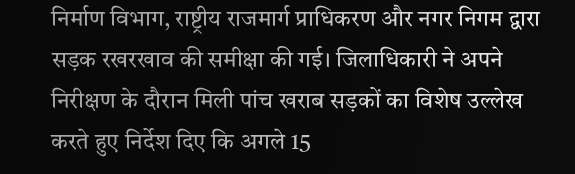निर्माण विभाग, राष्ट्रीय राजमार्ग प्राधिकरण और नगर निगम द्वारा सड़क रखरखाव की समीक्षा की गई। जिलाधिकारी ने अपने निरीक्षण के दौरान मिली पांच खराब सड़कों का विशेष उल्लेख करते हुए निर्देश दिए कि अगले 15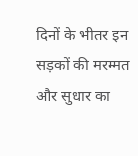दिनों के भीतर इन सड़कों की मरम्मत और सुधार का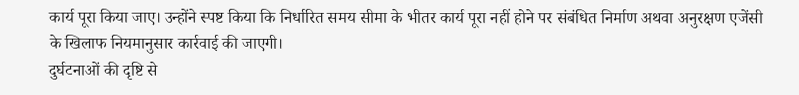कार्य पूरा किया जाए। उन्होंने स्पष्ट किया कि निर्धारित समय सीमा के भीतर कार्य पूरा नहीं होने पर संबंधित निर्माण अथवा अनुरक्षण एजेंसी के खिलाफ नियमानुसार कार्रवाई की जाएगी।
दुर्घटनाओं की दृष्टि से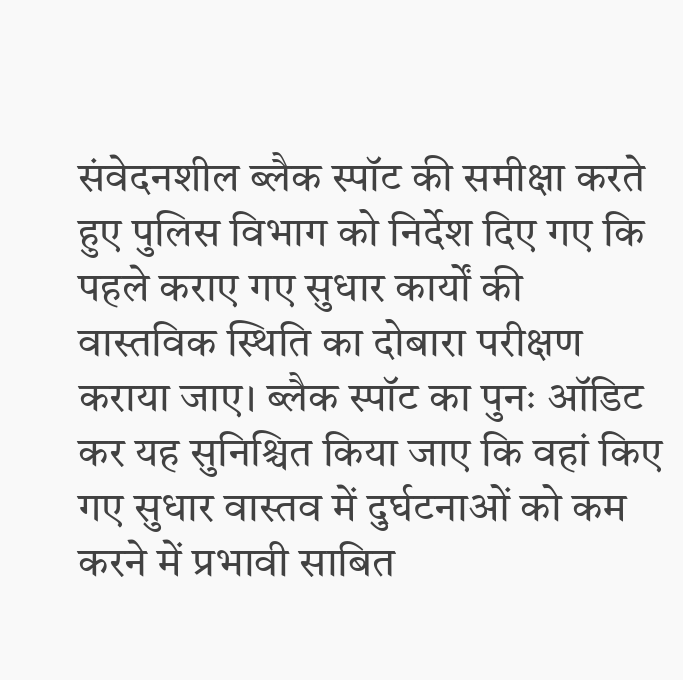संवेदनशील ब्लैक स्पॉट की समीक्षा करते हुए पुलिस विभाग को निर्देश दिए गए कि पहले कराए गए सुधार कार्यों की वास्तविक स्थिति का दोबारा परीक्षण कराया जाए। ब्लैक स्पॉट का पुनः ऑडिट कर यह सुनिश्चित किया जाए कि वहां किए गए सुधार वास्तव में दुर्घटनाओं को कम करने में प्रभावी साबित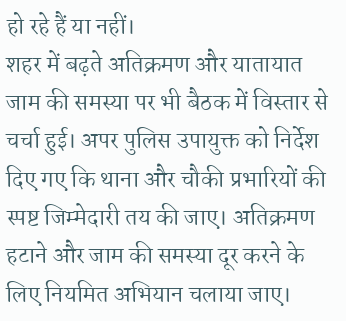हो रहे हैं या नहीं।
शहर में बढ़ते अतिक्रमण और यातायात जाम की समस्या पर भी बैठक में विस्तार से चर्चा हुई। अपर पुलिस उपायुक्त को निर्देश दिए गए कि थाना और चौकी प्रभारियों की स्पष्ट जिम्मेदारी तय की जाए। अतिक्रमण हटाने और जाम की समस्या दूर करने के लिए नियमित अभियान चलाया जाए।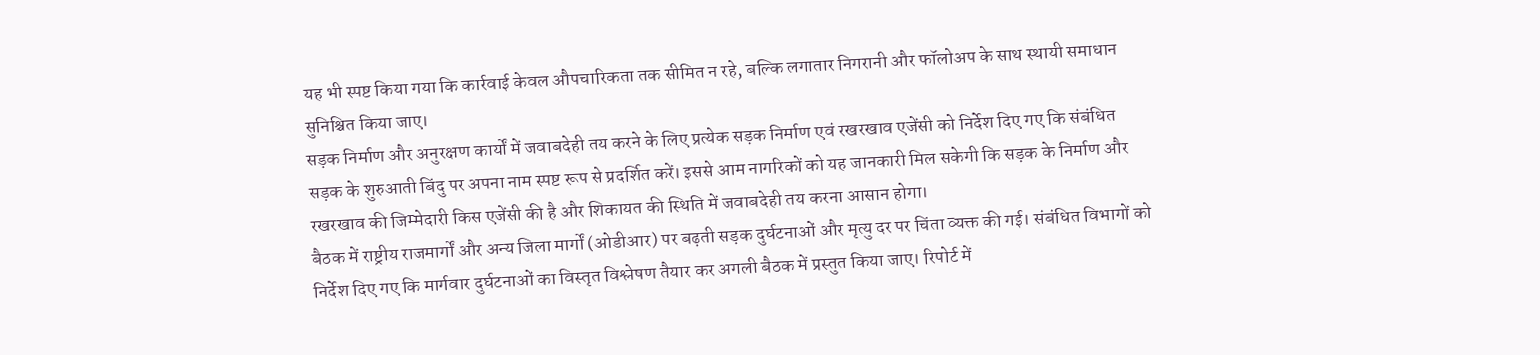यह भी स्पष्ट किया गया कि कार्रवाई केवल औपचारिकता तक सीमित न रहे, बल्कि लगातार निगरानी और फॉलोअप के साथ स्थायी समाधान सुनिश्चित किया जाए।
सड़क निर्माण और अनुरक्षण कार्यों में जवाबदेही तय करने के लिए प्रत्येक सड़क निर्माण एवं रखरखाव एजेंसी को निर्देश दिए गए कि संबंधित सड़क के शुरुआती बिंदु पर अपना नाम स्पष्ट रूप से प्रदर्शित करें। इससे आम नागरिकों को यह जानकारी मिल सकेगी कि सड़क के निर्माण और रखरखाव की जिम्मेदारी किस एजेंसी की है और शिकायत की स्थिति में जवाबदेही तय करना आसान होगा।
बैठक में राष्ट्रीय राजमार्गों और अन्य जिला मार्गों (ओडीआर) पर बढ़ती सड़क दुर्घटनाओं और मृत्यु दर पर चिंता व्यक्त की गई। संबंधित विभागों को निर्देश दिए गए कि मार्गवार दुर्घटनाओं का विस्तृत विश्लेषण तैयार कर अगली बैठक में प्रस्तुत किया जाए। रिपोर्ट में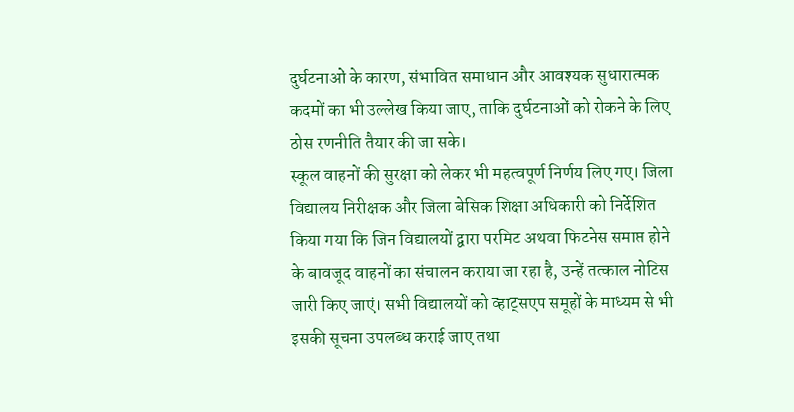दुर्घटनाओं के कारण, संभावित समाधान और आवश्यक सुधारात्मक कदमों का भी उल्लेख किया जाए, ताकि दुर्घटनाओं को रोकने के लिए ठोस रणनीति तैयार की जा सके।
स्कूल वाहनों की सुरक्षा को लेकर भी महत्वपूर्ण निर्णय लिए गए। जिला विद्यालय निरीक्षक और जिला बेसिक शिक्षा अधिकारी को निर्देशित किया गया कि जिन विद्यालयों द्वारा परमिट अथवा फिटनेस समाप्त होने के बावजूद वाहनों का संचालन कराया जा रहा है, उन्हें तत्काल नोटिस जारी किए जाएं। सभी विद्यालयों को व्हाट्सएप समूहों के माध्यम से भी इसकी सूचना उपलब्ध कराई जाए तथा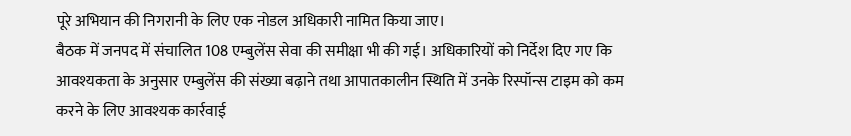पूरे अभियान की निगरानी के लिए एक नोडल अधिकारी नामित किया जाए।
बैठक में जनपद में संचालित 108 एम्बुलेंस सेवा की समीक्षा भी की गई। अधिकारियों को निर्देश दिए गए कि आवश्यकता के अनुसार एम्बुलेंस की संख्या बढ़ाने तथा आपातकालीन स्थिति में उनके रिस्पॉन्स टाइम को कम करने के लिए आवश्यक कार्रवाई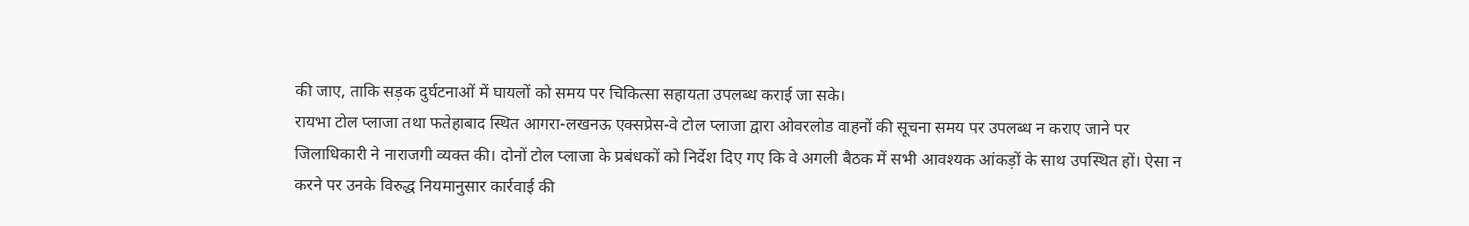की जाए, ताकि सड़क दुर्घटनाओं में घायलों को समय पर चिकित्सा सहायता उपलब्ध कराई जा सके।
रायभा टोल प्लाजा तथा फतेहाबाद स्थित आगरा-लखनऊ एक्सप्रेस-वे टोल प्लाजा द्वारा ओवरलोड वाहनों की सूचना समय पर उपलब्ध न कराए जाने पर जिलाधिकारी ने नाराजगी व्यक्त की। दोनों टोल प्लाजा के प्रबंधकों को निर्देश दिए गए कि वे अगली बैठक में सभी आवश्यक आंकड़ों के साथ उपस्थित हों। ऐसा न करने पर उनके विरुद्ध नियमानुसार कार्रवाई की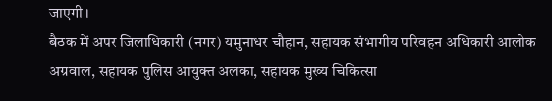जाएगी।
बैठक में अपर जिलाधिकारी (नगर) यमुनाधर चौहान, सहायक संभागीय परिवहन अधिकारी आलोक अग्रवाल, सहायक पुलिस आयुक्त अलका, सहायक मुख्य चिकित्सा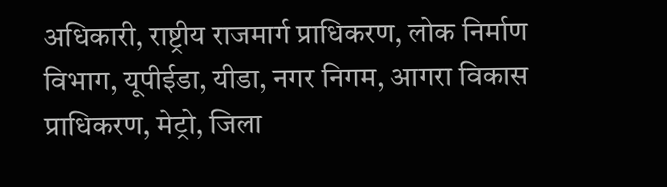अधिकारी, राष्ट्रीय राजमार्ग प्राधिकरण, लोक निर्माण विभाग, यूपीईडा, यीडा, नगर निगम, आगरा विकास प्राधिकरण, मेट्रो, जिला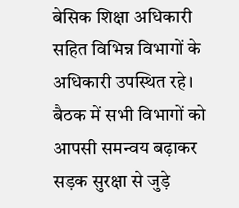बेसिक शिक्षा अधिकारी सहित विभिन्न विभागों के अधिकारी उपस्थित रहे।
बैठक में सभी विभागों को आपसी समन्वय बढ़ाकर सड़क सुरक्षा से जुड़े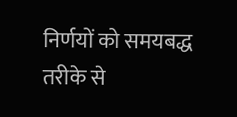निर्णयों को समयबद्ध तरीके से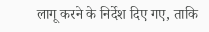लागू करने के निर्देश दिए गए, ताकि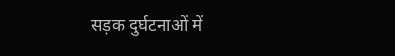सड़क दुर्घटनाओं में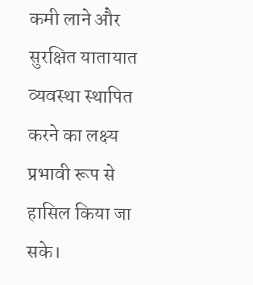कमी लाने और सुरक्षित यातायात व्यवस्था स्थापित करने का लक्ष्य प्रभावी रूप से हासिल किया जा सके।